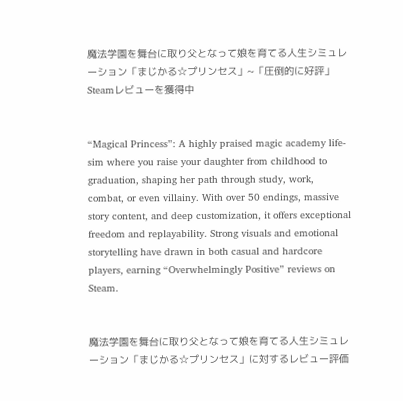魔法学園を舞台に取り父となって娘を育てる人生シミュレーション「まじかる☆プリンセス」~「圧倒的に好評」Steamレビューを獲得中


“Magical Princess”: A highly praised magic academy life-sim where you raise your daughter from childhood to graduation, shaping her path through study, work, combat, or even villainy. With over 50 endings, massive story content, and deep customization, it offers exceptional freedom and replayability. Strong visuals and emotional storytelling have drawn in both casual and hardcore players, earning “Overwhelmingly Positive” reviews on Steam.


魔法学園を舞台に取り父となって娘を育てる人生シミュレーション「まじかる☆プリンセス」に対するレビュー評価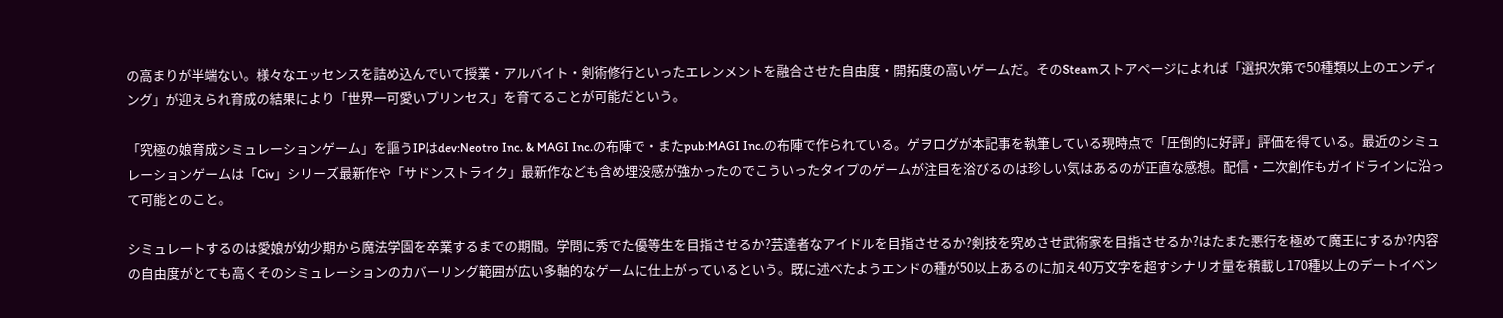の高まりが半端ない。様々なエッセンスを詰め込んでいて授業・アルバイト・剣術修行といったエレンメントを融合させた自由度・開拓度の高いゲームだ。そのSteamストアページによれば「選択次第で50種類以上のエンディング」が迎えられ育成の結果により「世界一可愛いプリンセス」を育てることが可能だという。

「究極の娘育成シミュレーションゲーム」を謳うIPはdev:Neotro Inc. & MAGI Inc.の布陣で・またpub:MAGI Inc.の布陣で作られている。ゲヲログが本記事を執筆している現時点で「圧倒的に好評」評価を得ている。最近のシミュレーションゲームは「Civ」シリーズ最新作や「サドンストライク」最新作なども含め埋没感が強かったのでこういったタイプのゲームが注目を浴びるのは珍しい気はあるのが正直な感想。配信・二次創作もガイドラインに沿って可能とのこと。

シミュレートするのは愛娘が幼少期から魔法学園を卒業するまでの期間。学問に秀でた優等生を目指させるか?芸達者なアイドルを目指させるか?剣技を究めさせ武術家を目指させるか?はたまた悪行を極めて魔王にするか?内容の自由度がとても高くそのシミュレーションのカバーリング範囲が広い多軸的なゲームに仕上がっているという。既に述べたようエンドの種が50以上あるのに加え40万文字を超すシナリオ量を積載し170種以上のデートイベン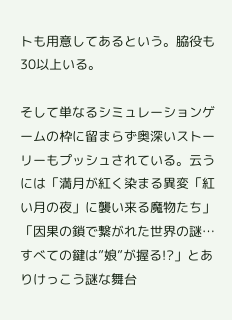トも用意してあるという。脇役も30以上いる。

そして単なるシミュレーションゲームの枠に留まらず奥深いストーリーもプッシュされている。云うには「満月が紅く染まる異変「紅い月の夜」に襲い来る魔物たち」「因果の鎖で繋がれた世界の謎…すべての鍵は”娘”が握る!?」とありけっこう謎な舞台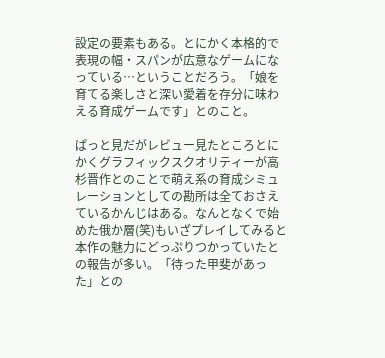設定の要素もある。とにかく本格的で表現の幅・スパンが広意なゲームになっている…ということだろう。「娘を育てる楽しさと深い愛着を存分に味わえる育成ゲームです」とのこと。

ぱっと見だがレビュー見たところとにかくグラフィックスクオリティーが高杉晋作とのことで萌え系の育成シミュレーションとしての勘所は全ておさえているかんじはある。なんとなくで始めた俄か層(笑)もいざプレイしてみると本作の魅力にどっぷりつかっていたとの報告が多い。「待った甲斐があった」との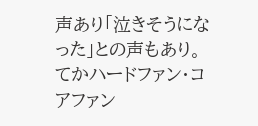声あり「泣きそうになった」との声もあり。てかハードファン・コアファン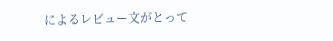によるレビュー文がとって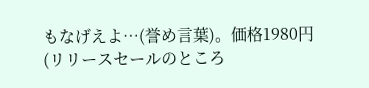もなげえよ…(誉め言葉)。価格1980円(リリースセールのところ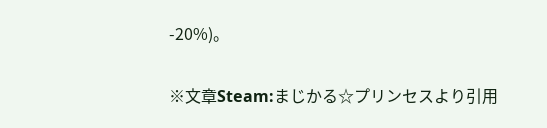-20%)。

※文章Steam:まじかる☆プリンセスより引用